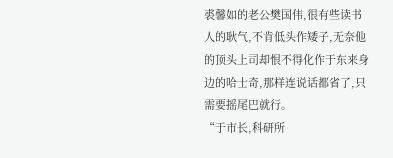裘馨如的老公樊国伟,很有些读书人的耿气,不肯低头作矮子,无奈他的顶头上司却恨不得化作于东来身边的哈士奇,那样连说话都省了,只需要摇尾巴就行。
“于市长,科研所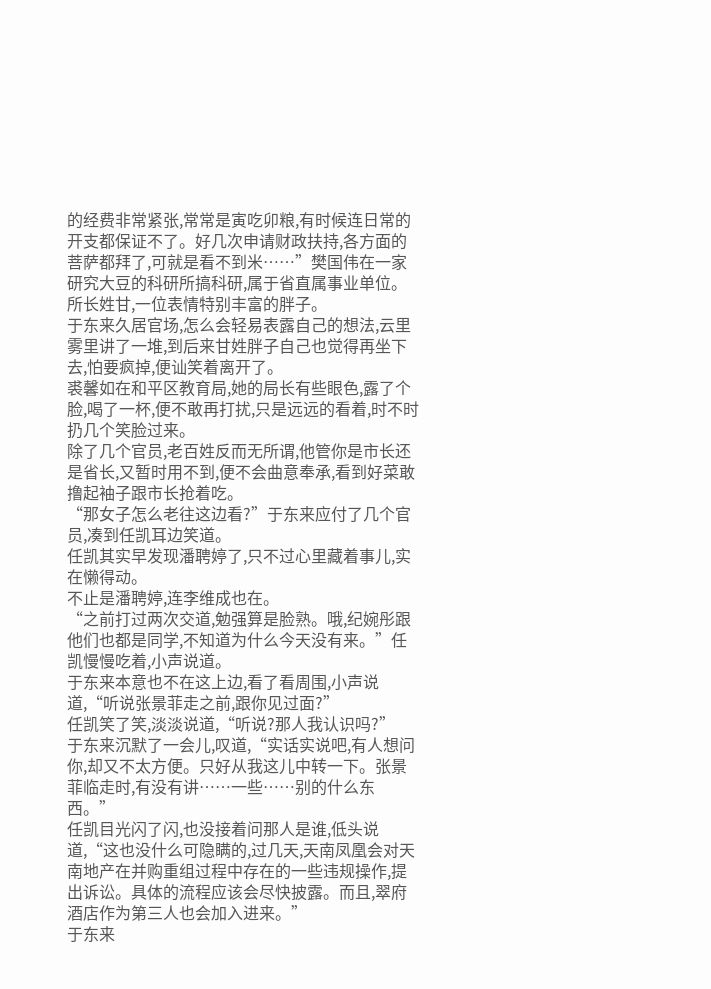的经费非常紧张,常常是寅吃卯粮,有时候连日常的开支都保证不了。好几次申请财政扶持,各方面的菩萨都拜了,可就是看不到米……”樊国伟在一家研究大豆的科研所搞科研,属于省直属事业单位。所长姓甘,一位表情特别丰富的胖子。
于东来久居官场,怎么会轻易表露自己的想法,云里雾里讲了一堆,到后来甘姓胖子自己也觉得再坐下去,怕要疯掉,便讪笑着离开了。
裘馨如在和平区教育局,她的局长有些眼色,露了个脸,喝了一杯,便不敢再打扰,只是远远的看着,时不时扔几个笑脸过来。
除了几个官员,老百姓反而无所谓,他管你是市长还是省长,又暂时用不到,便不会曲意奉承,看到好菜敢撸起袖子跟市长抢着吃。
“那女子怎么老往这边看?”于东来应付了几个官员,凑到任凯耳边笑道。
任凯其实早发现潘聘婷了,只不过心里藏着事儿,实在懒得动。
不止是潘聘婷,连李维成也在。
“之前打过两次交道,勉强算是脸熟。哦,纪婉彤跟他们也都是同学,不知道为什么今天没有来。”任凯慢慢吃着,小声说道。
于东来本意也不在这上边,看了看周围,小声说道,“听说张景菲走之前,跟你见过面?”
任凯笑了笑,淡淡说道,“听说?那人我认识吗?”
于东来沉默了一会儿,叹道,“实话实说吧,有人想问你,却又不太方便。只好从我这儿中转一下。张景菲临走时,有没有讲……一些……别的什么东西。”
任凯目光闪了闪,也没接着问那人是谁,低头说道,“这也没什么可隐瞒的,过几天,天南凤凰会对天南地产在并购重组过程中存在的一些违规操作,提出诉讼。具体的流程应该会尽快披露。而且,翠府酒店作为第三人也会加入进来。”
于东来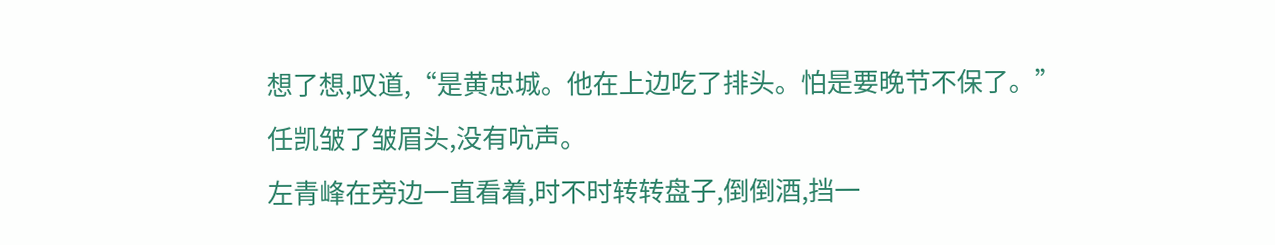想了想,叹道,“是黄忠城。他在上边吃了排头。怕是要晚节不保了。”
任凯皱了皱眉头,没有吭声。
左青峰在旁边一直看着,时不时转转盘子,倒倒酒,挡一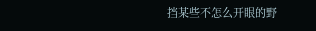挡某些不怎么开眼的野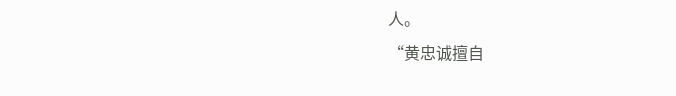人。
“黄忠诚擅自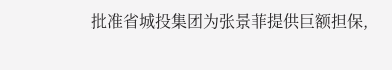批准省城投集团为张景菲提供巨额担保,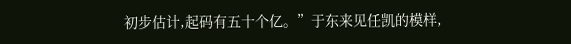初步估计,起码有五十个亿。”于东来见任凯的模样,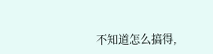不知道怎么搞得,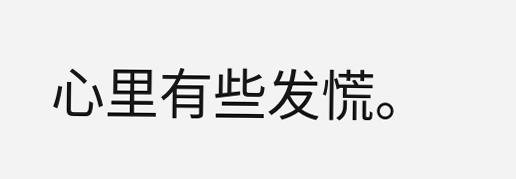心里有些发慌。